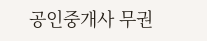공인중개사 무권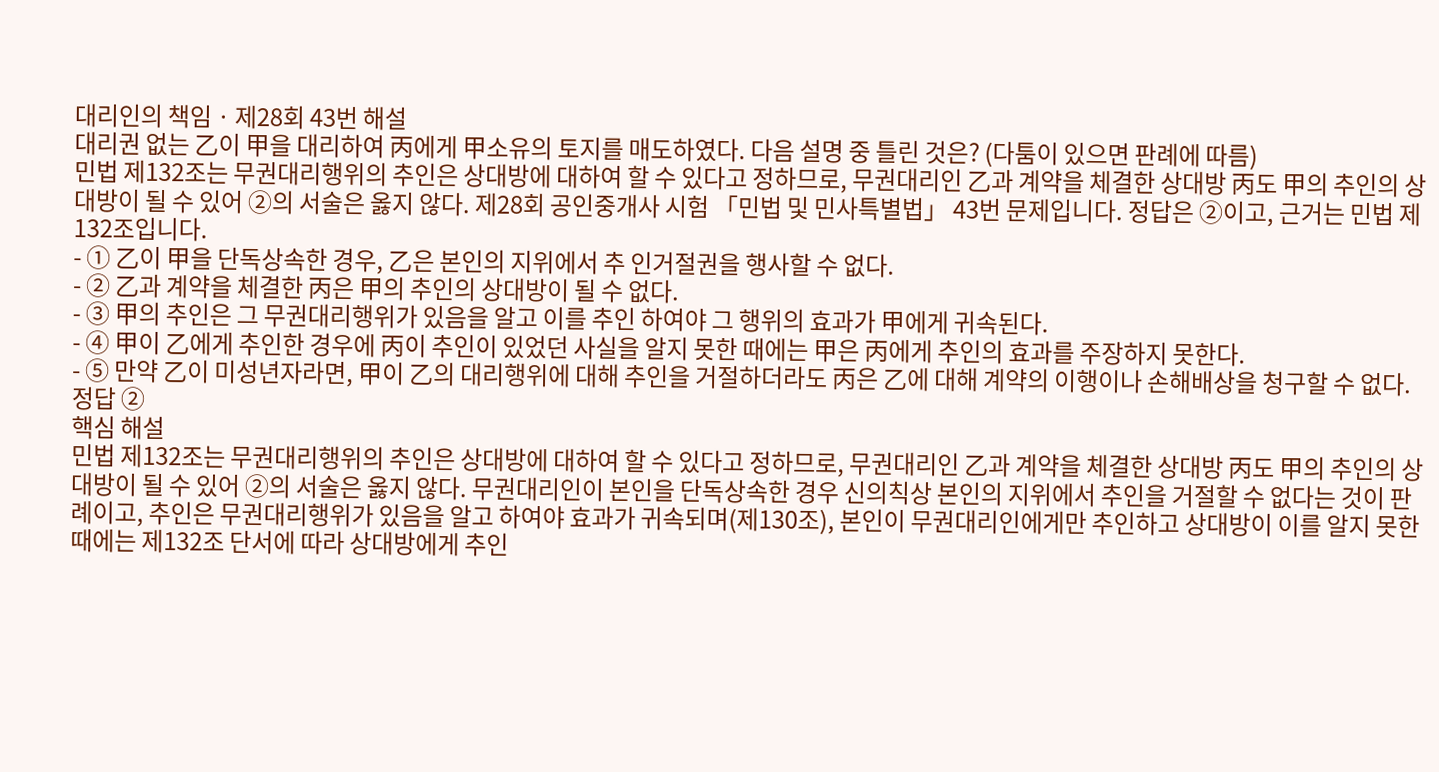대리인의 책임 · 제28회 43번 해설
대리권 없는 乙이 甲을 대리하여 丙에게 甲소유의 토지를 매도하였다. 다음 설명 중 틀린 것은? (다툼이 있으면 판례에 따름)
민법 제132조는 무권대리행위의 추인은 상대방에 대하여 할 수 있다고 정하므로, 무권대리인 乙과 계약을 체결한 상대방 丙도 甲의 추인의 상대방이 될 수 있어 ②의 서술은 옳지 않다. 제28회 공인중개사 시험 「민법 및 민사특별법」 43번 문제입니다. 정답은 ②이고, 근거는 민법 제132조입니다.
- ① 乙이 甲을 단독상속한 경우, 乙은 본인의 지위에서 추 인거절권을 행사할 수 없다.
- ② 乙과 계약을 체결한 丙은 甲의 추인의 상대방이 될 수 없다.
- ③ 甲의 추인은 그 무권대리행위가 있음을 알고 이를 추인 하여야 그 행위의 효과가 甲에게 귀속된다.
- ④ 甲이 乙에게 추인한 경우에 丙이 추인이 있었던 사실을 알지 못한 때에는 甲은 丙에게 추인의 효과를 주장하지 못한다.
- ⑤ 만약 乙이 미성년자라면, 甲이 乙의 대리행위에 대해 추인을 거절하더라도 丙은 乙에 대해 계약의 이행이나 손해배상을 청구할 수 없다.
정답 ②
핵심 해설
민법 제132조는 무권대리행위의 추인은 상대방에 대하여 할 수 있다고 정하므로, 무권대리인 乙과 계약을 체결한 상대방 丙도 甲의 추인의 상대방이 될 수 있어 ②의 서술은 옳지 않다. 무권대리인이 본인을 단독상속한 경우 신의칙상 본인의 지위에서 추인을 거절할 수 없다는 것이 판례이고, 추인은 무권대리행위가 있음을 알고 하여야 효과가 귀속되며(제130조), 본인이 무권대리인에게만 추인하고 상대방이 이를 알지 못한 때에는 제132조 단서에 따라 상대방에게 추인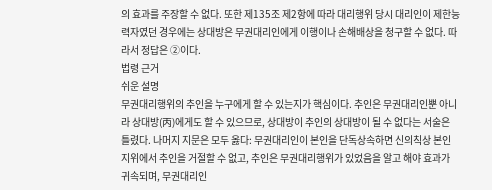의 효과를 주장할 수 없다. 또한 제135조 제2항에 따라 대리행위 당시 대리인이 제한능력자였던 경우에는 상대방은 무권대리인에게 이행이나 손해배상을 청구할 수 없다. 따라서 정답은 ②이다.
법령 근거
쉬운 설명
무권대리행위의 추인을 누구에게 할 수 있는지가 핵심이다. 추인은 무권대리인뿐 아니라 상대방(丙)에게도 할 수 있으므로, 상대방이 추인의 상대방이 될 수 없다는 서술은 틀렸다. 나머지 지문은 모두 옳다: 무권대리인이 본인을 단독상속하면 신의칙상 본인 지위에서 추인을 거절할 수 없고, 추인은 무권대리행위가 있었음을 알고 해야 효과가 귀속되며, 무권대리인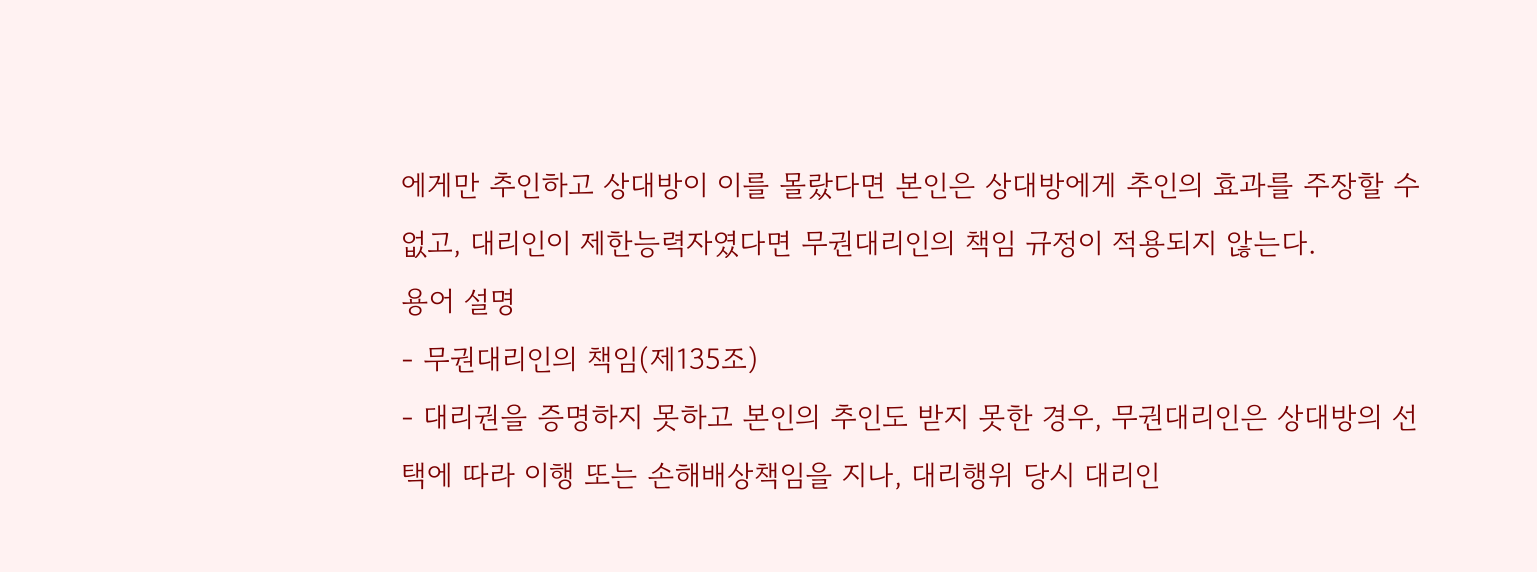에게만 추인하고 상대방이 이를 몰랐다면 본인은 상대방에게 추인의 효과를 주장할 수 없고, 대리인이 제한능력자였다면 무권대리인의 책임 규정이 적용되지 않는다.
용어 설명
- 무권대리인의 책임(제135조)
- 대리권을 증명하지 못하고 본인의 추인도 받지 못한 경우, 무권대리인은 상대방의 선택에 따라 이행 또는 손해배상책임을 지나, 대리행위 당시 대리인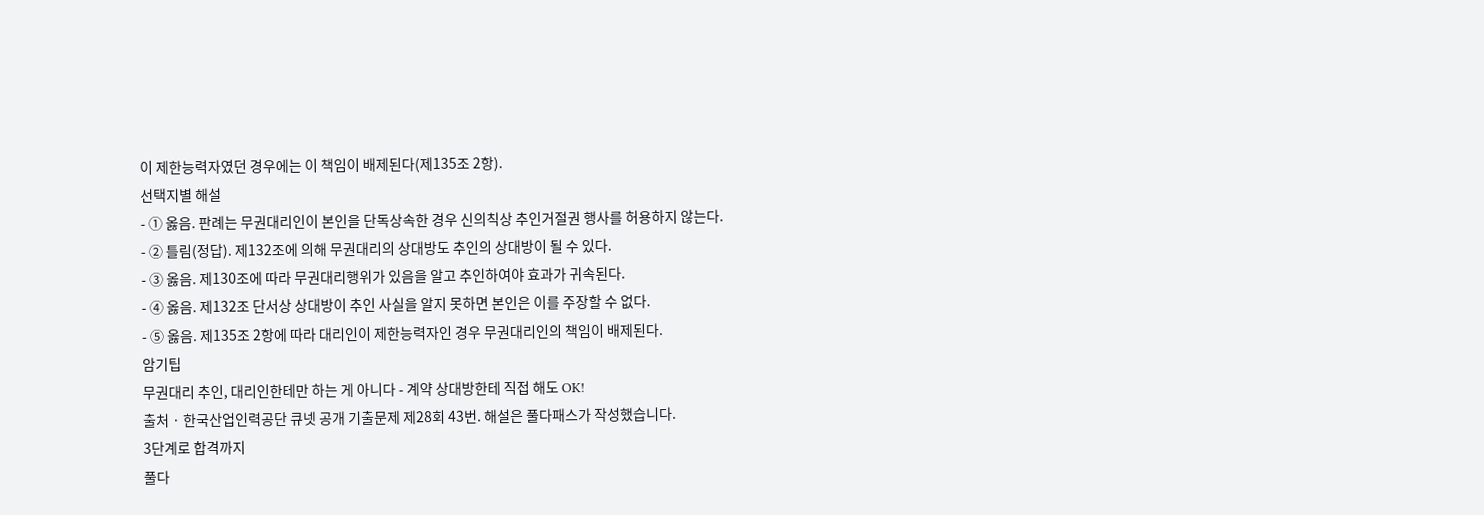이 제한능력자였던 경우에는 이 책임이 배제된다(제135조 2항).
선택지별 해설
- ① 옳음. 판례는 무권대리인이 본인을 단독상속한 경우 신의칙상 추인거절권 행사를 허용하지 않는다.
- ② 틀림(정답). 제132조에 의해 무권대리의 상대방도 추인의 상대방이 될 수 있다.
- ③ 옳음. 제130조에 따라 무권대리행위가 있음을 알고 추인하여야 효과가 귀속된다.
- ④ 옳음. 제132조 단서상 상대방이 추인 사실을 알지 못하면 본인은 이를 주장할 수 없다.
- ⑤ 옳음. 제135조 2항에 따라 대리인이 제한능력자인 경우 무권대리인의 책임이 배제된다.
암기팁
무권대리 추인, 대리인한테만 하는 게 아니다 - 계약 상대방한테 직접 해도 OK!
출처 · 한국산업인력공단 큐넷 공개 기출문제 제28회 43번. 해설은 풀다패스가 작성했습니다.
3단계로 합격까지
풀다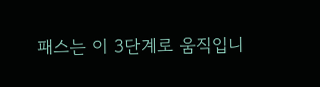패스는 이 3단계로 움직입니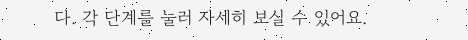다. 각 단계를 눌러 자세히 보실 수 있어요.